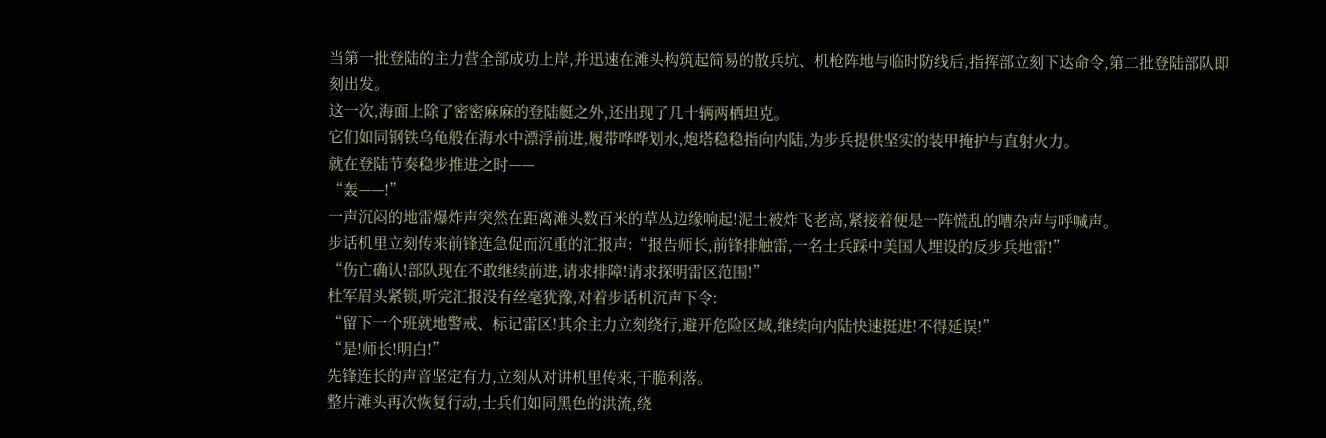当第一批登陆的主力营全部成功上岸,并迅速在滩头构筑起简易的散兵坑、机枪阵地与临时防线后,指挥部立刻下达命令,第二批登陆部队即刻出发。
这一次,海面上除了密密麻麻的登陆艇之外,还出现了几十辆两栖坦克。
它们如同钢铁乌龟般在海水中漂浮前进,履带哗哗划水,炮塔稳稳指向内陆,为步兵提供坚实的装甲掩护与直射火力。
就在登陆节奏稳步推进之时——
“轰——!”
一声沉闷的地雷爆炸声突然在距离滩头数百米的草丛边缘响起!泥土被炸飞老高,紧接着便是一阵慌乱的嘈杂声与呼喊声。
步话机里立刻传来前锋连急促而沉重的汇报声:“报告师长,前锋排触雷,一名士兵踩中美国人埋设的反步兵地雷!”
“伤亡确认!部队现在不敢继续前进,请求排障!请求探明雷区范围!”
杜军眉头紧锁,听完汇报没有丝毫犹豫,对着步话机沉声下令:
“留下一个班就地警戒、标记雷区!其余主力立刻绕行,避开危险区域,继续向内陆快速挺进!不得延误!”
“是!师长!明白!”
先锋连长的声音坚定有力,立刻从对讲机里传来,干脆利落。
整片滩头再次恢复行动,士兵们如同黑色的洪流,绕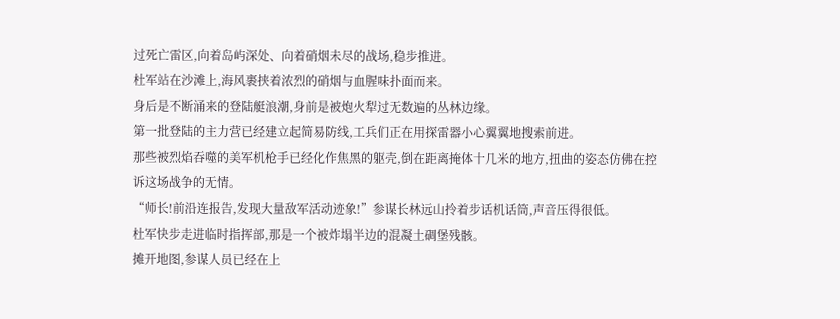过死亡雷区,向着岛屿深处、向着硝烟未尽的战场,稳步推进。
杜军站在沙滩上,海风裹挟着浓烈的硝烟与血腥味扑面而来。
身后是不断涌来的登陆艇浪潮,身前是被炮火犁过无数遍的丛林边缘。
第一批登陆的主力营已经建立起简易防线,工兵们正在用探雷器小心翼翼地搜索前进。
那些被烈焰吞噬的美军机枪手已经化作焦黑的躯壳,倒在距离掩体十几米的地方,扭曲的姿态仿佛在控诉这场战争的无情。
“师长!前沿连报告,发现大量敌军活动迹象!”参谋长林远山拎着步话机话筒,声音压得很低。
杜军快步走进临时指挥部,那是一个被炸塌半边的混凝土碉堡残骸。
摊开地图,参谋人员已经在上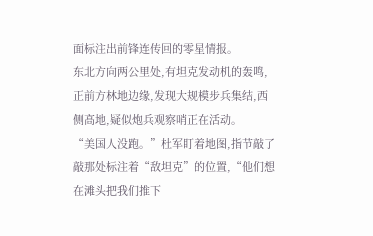面标注出前锋连传回的零星情报。
东北方向两公里处,有坦克发动机的轰鸣,正前方林地边缘,发现大规模步兵集结,西侧高地,疑似炮兵观察哨正在活动。
“美国人没跑。”杜军盯着地图,指节敲了敲那处标注着“敌坦克”的位置,“他们想在滩头把我们推下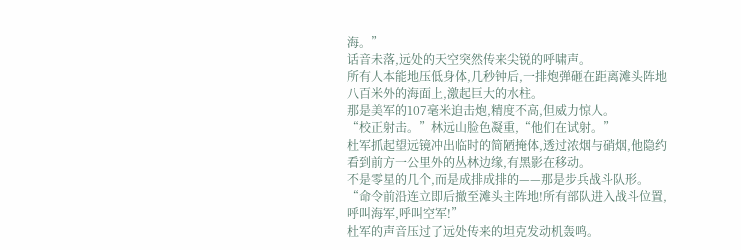海。”
话音未落,远处的天空突然传来尖锐的呼啸声。
所有人本能地压低身体,几秒钟后,一排炮弹砸在距离滩头阵地八百米外的海面上,激起巨大的水柱。
那是美军的107毫米迫击炮,精度不高,但威力惊人。
“校正射击。”林远山脸色凝重,“他们在试射。”
杜军抓起望远镜冲出临时的简陋掩体,透过浓烟与硝烟,他隐约看到前方一公里外的丛林边缘,有黑影在移动。
不是零星的几个,而是成排成排的——那是步兵战斗队形。
“命令前沿连立即后撤至滩头主阵地!所有部队进入战斗位置,呼叫海军,呼叫空军!”
杜军的声音压过了远处传来的坦克发动机轰鸣。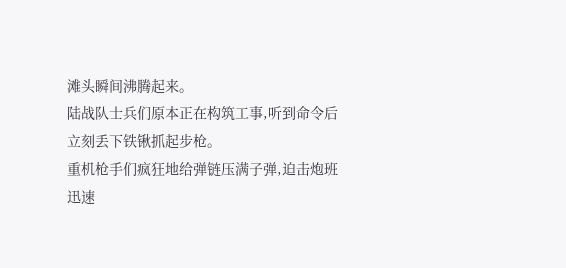滩头瞬间沸腾起来。
陆战队士兵们原本正在构筑工事,听到命令后立刻丢下铁锹抓起步枪。
重机枪手们疯狂地给弹链压满子弹,迫击炮班迅速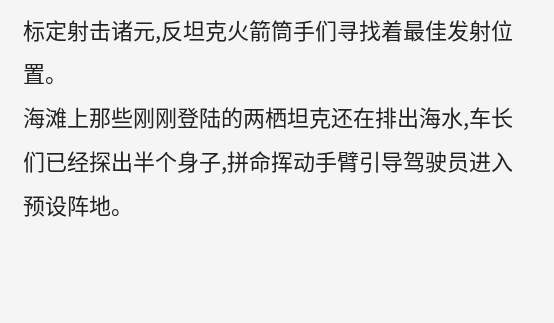标定射击诸元,反坦克火箭筒手们寻找着最佳发射位置。
海滩上那些刚刚登陆的两栖坦克还在排出海水,车长们已经探出半个身子,拼命挥动手臂引导驾驶员进入预设阵地。